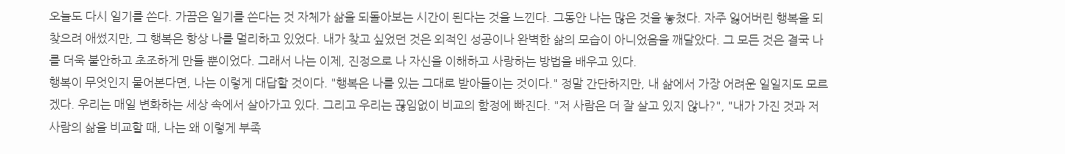오늘도 다시 일기를 쓴다. 가끔은 일기를 쓴다는 것 자체가 삶을 되돌아보는 시간이 된다는 것을 느낀다. 그동안 나는 많은 것을 놓쳤다. 자주 잃어버린 행복을 되찾으려 애썼지만, 그 행복은 항상 나를 멀리하고 있었다. 내가 찾고 싶었던 것은 외적인 성공이나 완벽한 삶의 모습이 아니었음을 깨달았다. 그 모든 것은 결국 나를 더욱 불안하고 초조하게 만들 뿐이었다. 그래서 나는 이제, 진정으로 나 자신을 이해하고 사랑하는 방법을 배우고 있다.
행복이 무엇인지 물어본다면, 나는 이렇게 대답할 것이다. "행복은 나를 있는 그대로 받아들이는 것이다." 정말 간단하지만, 내 삶에서 가장 어려운 일일지도 모르겠다. 우리는 매일 변화하는 세상 속에서 살아가고 있다. 그리고 우리는 끊임없이 비교의 함정에 빠진다. "저 사람은 더 잘 살고 있지 않나?", "내가 가진 것과 저 사람의 삶을 비교할 때, 나는 왜 이렇게 부족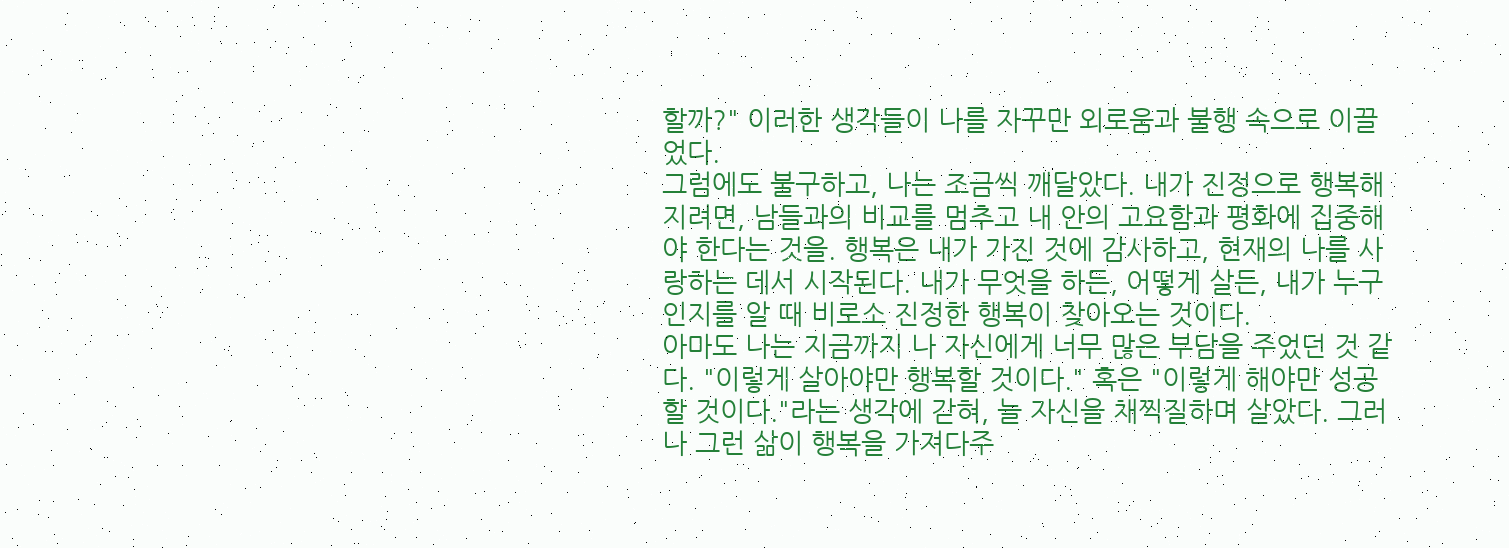할까?" 이러한 생각들이 나를 자꾸만 외로움과 불행 속으로 이끌었다.
그럼에도 불구하고, 나는 조금씩 깨달았다. 내가 진정으로 행복해지려면, 남들과의 비교를 멈추고 내 안의 고요함과 평화에 집중해야 한다는 것을. 행복은 내가 가진 것에 감사하고, 현재의 나를 사랑하는 데서 시작된다. 내가 무엇을 하든, 어떻게 살든, 내가 누구인지를 알 때 비로소 진정한 행복이 찾아오는 것이다.
아마도 나는 지금까지 나 자신에게 너무 많은 부담을 주었던 것 같다. "이렇게 살아야만 행복할 것이다." 혹은 "이렇게 해야만 성공할 것이다."라는 생각에 갇혀, 늘 자신을 채찍질하며 살았다. 그러나 그런 삶이 행복을 가져다주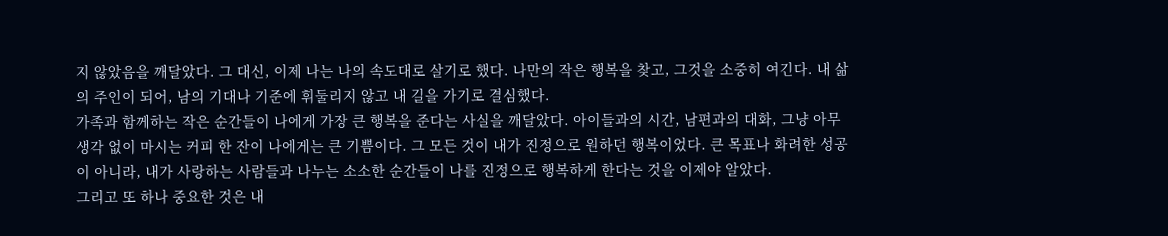지 않았음을 깨달았다. 그 대신, 이제 나는 나의 속도대로 살기로 했다. 나만의 작은 행복을 찾고, 그것을 소중히 여긴다. 내 삶의 주인이 되어, 남의 기대나 기준에 휘둘리지 않고 내 길을 가기로 결심했다.
가족과 함께하는 작은 순간들이 나에게 가장 큰 행복을 준다는 사실을 깨달았다. 아이들과의 시간, 남편과의 대화, 그냥 아무 생각 없이 마시는 커피 한 잔이 나에게는 큰 기쁨이다. 그 모든 것이 내가 진정으로 원하던 행복이었다. 큰 목표나 화려한 성공이 아니라, 내가 사랑하는 사람들과 나누는 소소한 순간들이 나를 진정으로 행복하게 한다는 것을 이제야 알았다.
그리고 또 하나 중요한 것은 내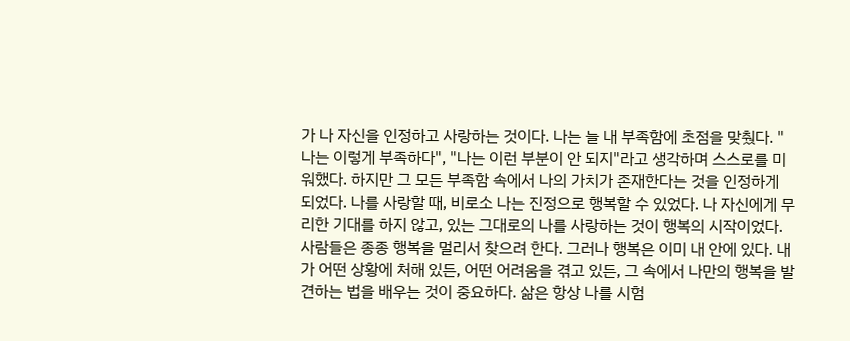가 나 자신을 인정하고 사랑하는 것이다. 나는 늘 내 부족함에 초점을 맞췄다. "나는 이렇게 부족하다", "나는 이런 부분이 안 되지"라고 생각하며 스스로를 미워했다. 하지만 그 모든 부족함 속에서 나의 가치가 존재한다는 것을 인정하게 되었다. 나를 사랑할 때, 비로소 나는 진정으로 행복할 수 있었다. 나 자신에게 무리한 기대를 하지 않고, 있는 그대로의 나를 사랑하는 것이 행복의 시작이었다.
사람들은 종종 행복을 멀리서 찾으려 한다. 그러나 행복은 이미 내 안에 있다. 내가 어떤 상황에 처해 있든, 어떤 어려움을 겪고 있든, 그 속에서 나만의 행복을 발견하는 법을 배우는 것이 중요하다. 삶은 항상 나를 시험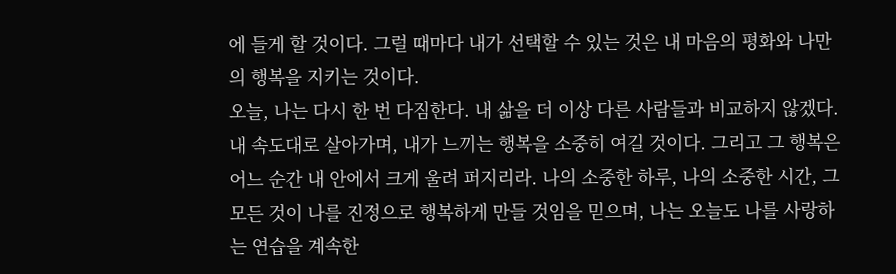에 들게 할 것이다. 그럴 때마다 내가 선택할 수 있는 것은 내 마음의 평화와 나만의 행복을 지키는 것이다.
오늘, 나는 다시 한 번 다짐한다. 내 삶을 더 이상 다른 사람들과 비교하지 않겠다. 내 속도대로 살아가며, 내가 느끼는 행복을 소중히 여길 것이다. 그리고 그 행복은 어느 순간 내 안에서 크게 울려 퍼지리라. 나의 소중한 하루, 나의 소중한 시간, 그 모든 것이 나를 진정으로 행복하게 만들 것임을 믿으며, 나는 오늘도 나를 사랑하는 연습을 계속한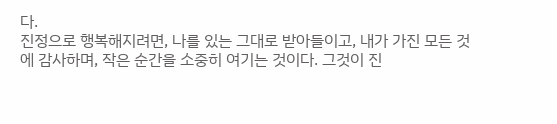다.
진정으로 행복해지려면, 나를 있는 그대로 받아들이고, 내가 가진 모든 것에 감사하며, 작은 순간을 소중히 여기는 것이다. 그것이 진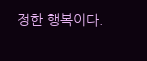정한 행복이다.